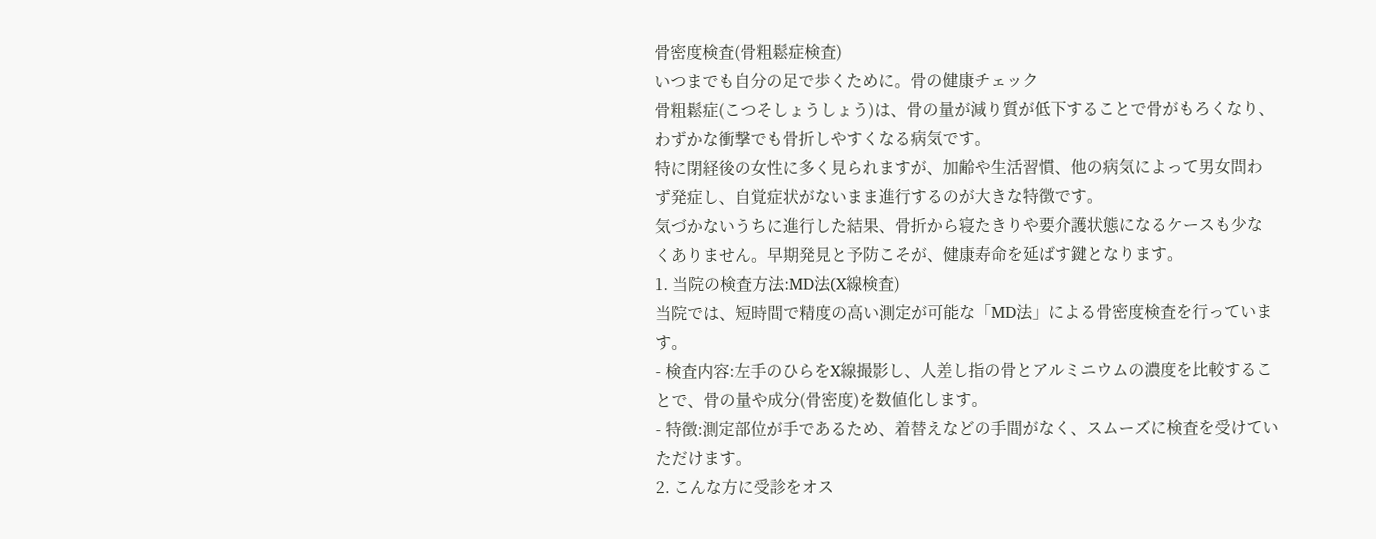骨密度検査(骨粗鬆症検査)
いつまでも自分の足で歩くために。骨の健康チェック
骨粗鬆症(こつそしょうしょう)は、骨の量が減り質が低下することで骨がもろくなり、わずかな衝撃でも骨折しやすくなる病気です。
特に閉経後の女性に多く見られますが、加齢や生活習慣、他の病気によって男女問わず発症し、自覚症状がないまま進行するのが大きな特徴です。
気づかないうちに進行した結果、骨折から寝たきりや要介護状態になるケースも少なくありません。早期発見と予防こそが、健康寿命を延ばす鍵となります。
1. 当院の検査方法:MD法(X線検査)
当院では、短時間で精度の高い測定が可能な「MD法」による骨密度検査を行っています。
- 検査内容:左手のひらをX線撮影し、人差し指の骨とアルミニウムの濃度を比較することで、骨の量や成分(骨密度)を数値化します。
- 特徴:測定部位が手であるため、着替えなどの手間がなく、スムーズに検査を受けていただけます。
2. こんな方に受診をオス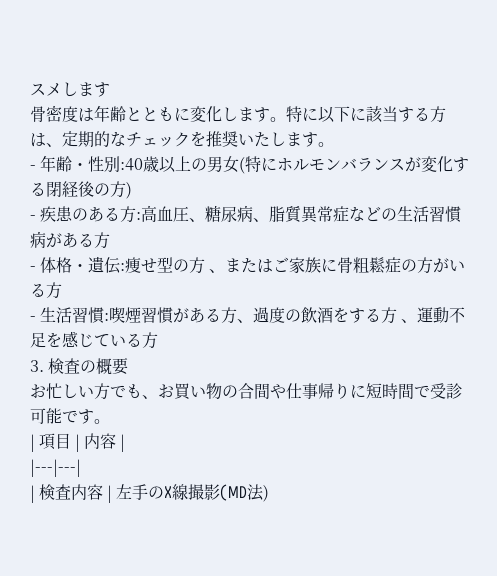スメします
骨密度は年齢とともに変化します。特に以下に該当する方は、定期的なチェックを推奨いたします。
- 年齢・性別:40歳以上の男女(特にホルモンバランスが変化する閉経後の方)
- 疾患のある方:高血圧、糖尿病、脂質異常症などの生活習慣病がある方
- 体格・遺伝:痩せ型の方 、またはご家族に骨粗鬆症の方がいる方
- 生活習慣:喫煙習慣がある方、過度の飲酒をする方 、運動不足を感じている方
3. 検査の概要
お忙しい方でも、お買い物の合間や仕事帰りに短時間で受診可能です。
| 項目 | 内容 |
|---|---|
| 検査内容 | 左手のX線撮影(MD法)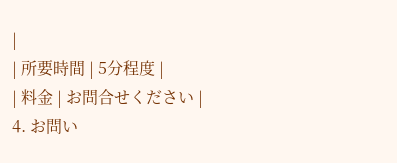|
| 所要時間 | 5分程度 |
| 料金 | お問合せください |
4. お問い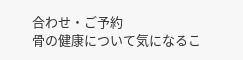合わせ・ご予約
骨の健康について気になるこ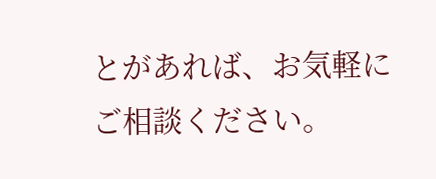とがあれば、お気軽にご相談ください。